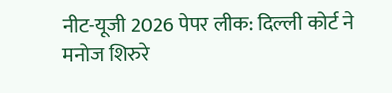नीट-यूजी 2026 पेपर लीक: दिल्ली कोर्ट ने मनोज शिरुरे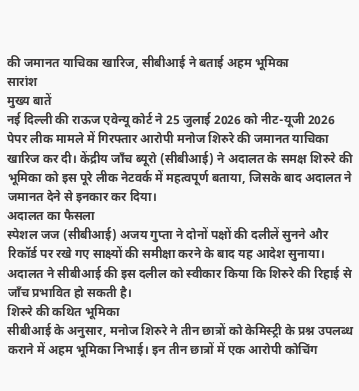की जमानत याचिका खारिज, सीबीआई ने बताई अहम भूमिका
सारांश
मुख्य बातें
नई दिल्ली की राऊज एवेन्यू कोर्ट ने 25 जुलाई 2026 को नीट-यूजी 2026 पेपर लीक मामले में गिरफ्तार आरोपी मनोज शिरुरे की जमानत याचिका खारिज कर दी। केंद्रीय जाँच ब्यूरो (सीबीआई) ने अदालत के समक्ष शिरुरे की भूमिका को इस पूरे लीक नेटवर्क में महत्वपूर्ण बताया, जिसके बाद अदालत ने जमानत देने से इनकार कर दिया।
अदालत का फैसला
स्पेशल जज (सीबीआई) अजय गुप्ता ने दोनों पक्षों की दलीलें सुनने और रिकॉर्ड पर रखे गए साक्ष्यों की समीक्षा करने के बाद यह आदेश सुनाया। अदालत ने सीबीआई की इस दलील को स्वीकार किया कि शिरुरे की रिहाई से जाँच प्रभावित हो सकती है।
शिरुरे की कथित भूमिका
सीबीआई के अनुसार, मनोज शिरुरे ने तीन छात्रों को केमिस्ट्री के प्रश्न उपलब्ध कराने में अहम भूमिका निभाई। इन तीन छात्रों में एक आरोपी कोचिंग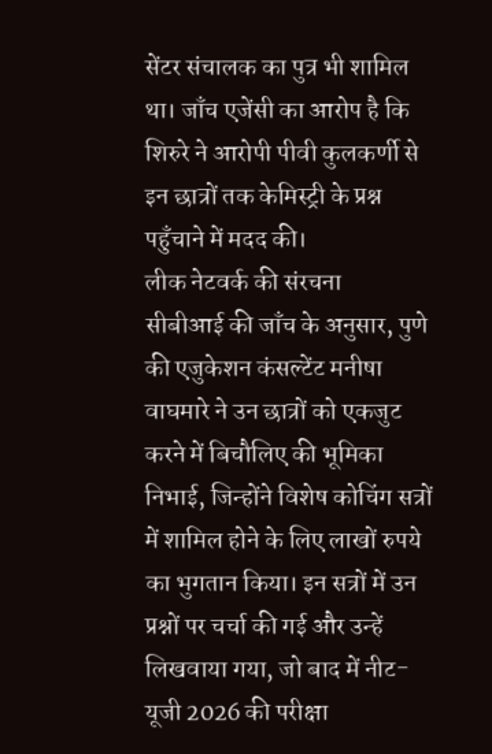सेंटर संचालक का पुत्र भी शामिल था। जाँच एजेंसी का आरोप है कि शिरुरे ने आरोपी पीवी कुलकर्णी से इन छात्रों तक केमिस्ट्री के प्रश्न पहुँचाने में मदद की।
लीक नेटवर्क की संरचना
सीबीआई की जाँच के अनुसार, पुणे की एजुकेशन कंसल्टेंट मनीषा वाघमारे ने उन छात्रों को एकजुट करने में बिचौलिए की भूमिका निभाई, जिन्होंने विशेष कोचिंग सत्रों में शामिल होने के लिए लाखों रुपये का भुगतान किया। इन सत्रों में उन प्रश्नों पर चर्चा की गई और उन्हें लिखवाया गया, जो बाद में नीट-यूजी 2026 की परीक्षा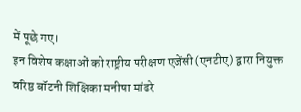में पूछे गए।
इन विशेष कक्षाओं को राष्ट्रीय परीक्षण एजेंसी (एनटीए) द्वारा नियुक्त वरिष्ठ बॉटनी शिक्षिका मनीषा मांढरे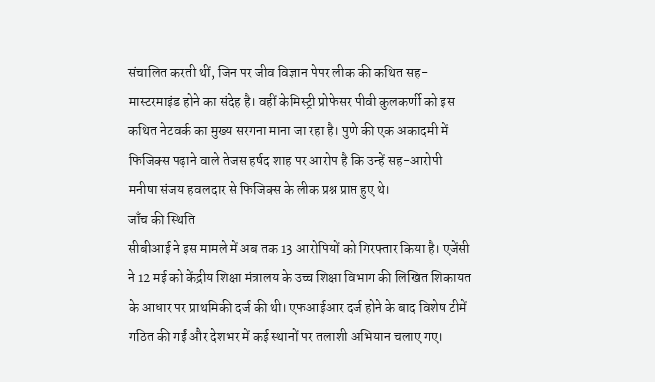संचालित करती थीं, जिन पर जीव विज्ञान पेपर लीक की कथित सह-मास्टरमाइंड होने का संदेह है। वहीं केमिस्ट्री प्रोफेसर पीवी कुलकर्णी को इस कथित नेटवर्क का मुख्य सरगना माना जा रहा है। पुणे की एक अकादमी में फिजिक्स पढ़ाने वाले तेजस हर्षद शाह पर आरोप है कि उन्हें सह-आरोपी मनीषा संजय हवलदार से फिजिक्स के लीक प्रश्न प्राप्त हुए थे।
जाँच की स्थिति
सीबीआई ने इस मामले में अब तक 13 आरोपियों को गिरफ्तार किया है। एजेंसी ने 12 मई को केंद्रीय शिक्षा मंत्रालय के उच्च शिक्षा विभाग की लिखित शिकायत के आधार पर प्राथमिकी दर्ज की थी। एफआईआर दर्ज होने के बाद विशेष टीमें गठित की गईं और देशभर में कई स्थानों पर तलाशी अभियान चलाए गए।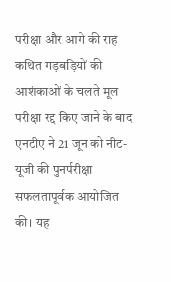परीक्षा और आगे की राह
कथित गड़बड़ियों की आशंकाओं के चलते मूल परीक्षा रद्द किए जाने के बाद एनटीए ने 21 जून को नीट-यूजी की पुनर्परीक्षा सफलतापूर्वक आयोजित की। यह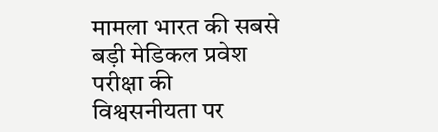मामला भारत की सबसे बड़ी मेडिकल प्रवेश परीक्षा की विश्वसनीयता पर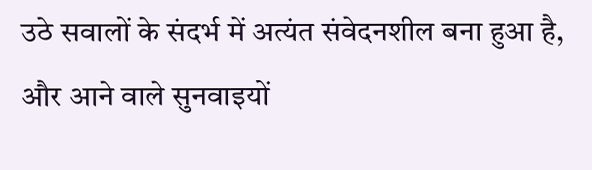उठे सवालों के संदर्भ में अत्यंत संवेदनशील बना हुआ है, और आने वाले सुनवाइयों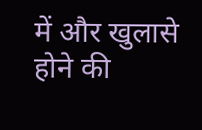में और खुलासे होने की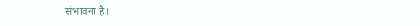संभावना है।